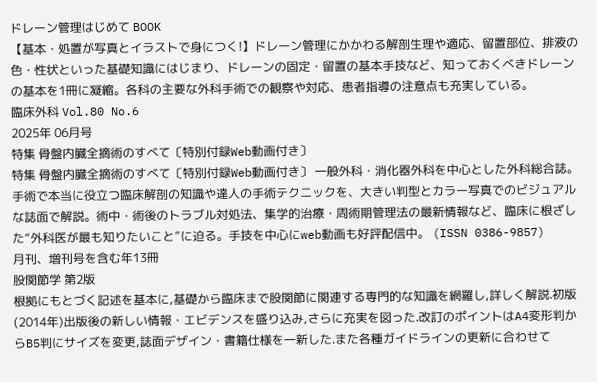ドレーン管理はじめて BOOK
【基本・処置が写真とイラストで身につく!】ドレーン管理にかかわる解剖生理や適応、留置部位、排液の色・性状といった基礎知識にはじまり、ドレーンの固定・留置の基本手技など、知っておくべきドレーンの基本を1冊に凝縮。各科の主要な外科手術での観察や対応、患者指導の注意点も充実している。
臨床外科 Vol.80 No.6
2025年 06月号
特集 骨盤内臓全摘術のすべて〔特別付録Web動画付き〕
特集 骨盤内臓全摘術のすべて〔特別付録Web動画付き〕 一般外科・消化器外科を中心とした外科総合誌。手術で本当に役立つ臨床解剖の知識や達人の手術テクニックを、大きい判型とカラー写真でのビジュアルな誌面で解説。術中・術後のトラブル対処法、集学的治療・周術期管理法の最新情報など、臨床に根ざした“外科医が最も知りたいこと”に迫る。手技を中心にweb動画も好評配信中。 (ISSN 0386-9857)
月刊、増刊号を含む年13冊
股関節学 第2版
根拠にもとづく記述を基本に,基礎から臨床まで股関節に関連する専門的な知識を網羅し,詳しく解説.初版(2014年)出版後の新しい情報・エビデンスを盛り込み,さらに充実を図った.改訂のポイントはA4変形判からB5判にサイズを変更,誌面デザイン・書籍仕様を一新した.また各種ガイドラインの更新に合わせて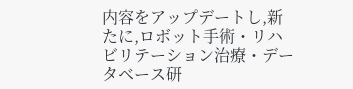内容をアップデートし,新たに,ロボット手術・リハビリテーション治療・データベース研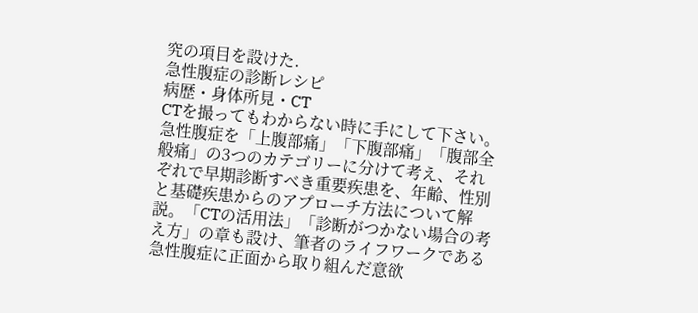究の項目を設けた.
急性腹症の診断レシピ
病歴・身体所見・CT
CTを撮ってもわからない時に手にして下さい。
急性腹症を「上腹部痛」「下腹部痛」「腹部全般痛」の3つのカテゴリーに分けて考え、それぞれで早期診断すべき重要疾患を、年齢、性別と基礎疾患からのアプローチ方法について解説。「CTの活用法」「診断がつかない場合の考え方」の章も設け、筆者のライフワークである急性腹症に正面から取り組んだ意欲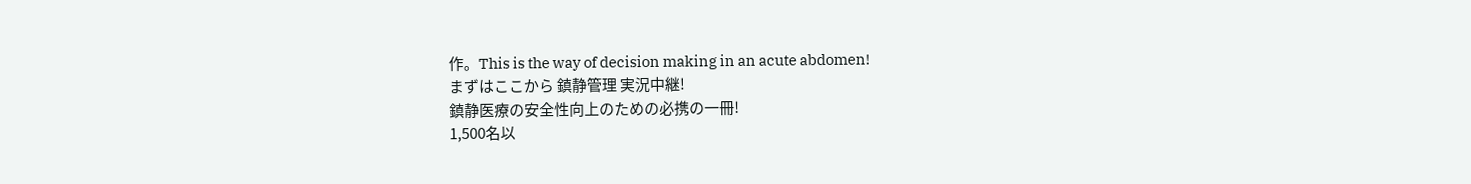作。This is the way of decision making in an acute abdomen!
まずはここから 鎮静管理 実況中継!
鎮静医療の安全性向上のための必携の一冊!
1,500名以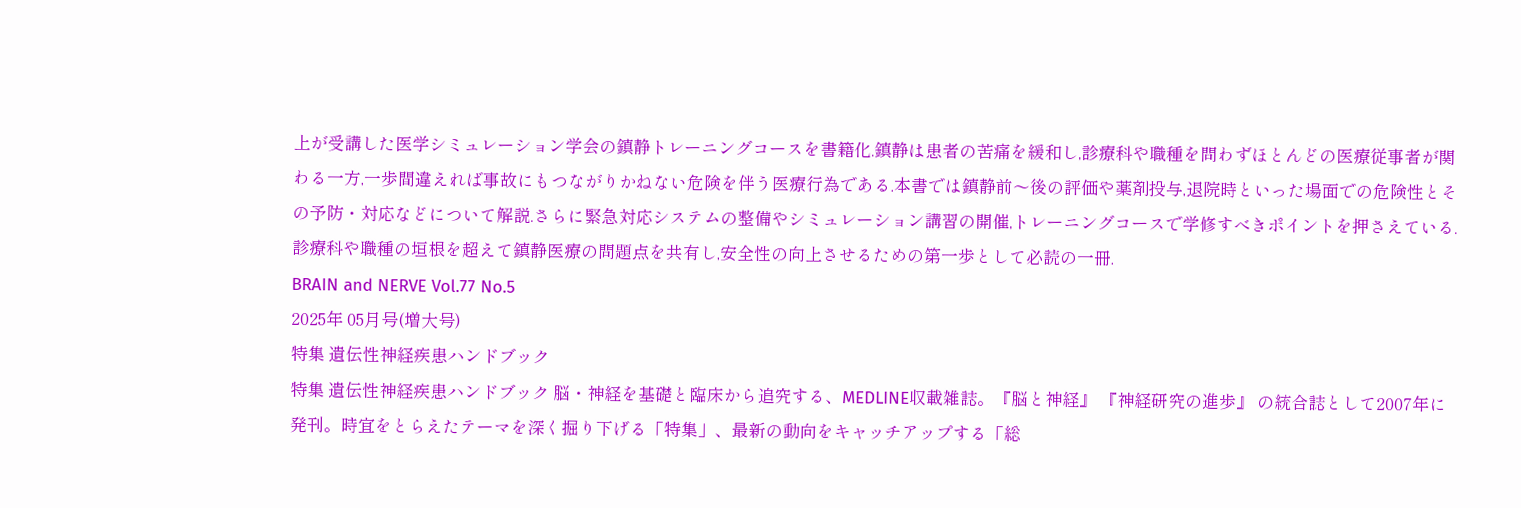上が受講した医学シミュレーション学会の鎮静トレーニングコースを書籍化.鎮静は患者の苦痛を緩和し,診療科や職種を問わずほとんどの医療従事者が関わる一方,一歩間違えれば事故にもつながりかねない危険を伴う医療行為である.本書では鎮静前〜後の評価や薬剤投与,退院時といった場面での危険性とその予防・対応などについて解説.さらに緊急対応システムの整備やシミュレーション講習の開催,トレーニングコースで学修すべきポイントを押さえている.診療科や職種の垣根を超えて鎮静医療の問題点を共有し,安全性の向上させるための第一歩として必読の一冊.
BRAIN and NERVE Vol.77 No.5
2025年 05月号(増大号)
特集 遺伝性神経疾患ハンドブック
特集 遺伝性神経疾患ハンドブック 脳・神経を基礎と臨床から追究する、MEDLINE収載雑誌。『脳と神経』 『神経研究の進歩』 の統合誌として2007年に発刊。時宜をとらえたテーマを深く掘り下げる「特集」、最新の動向をキャッチアップする「総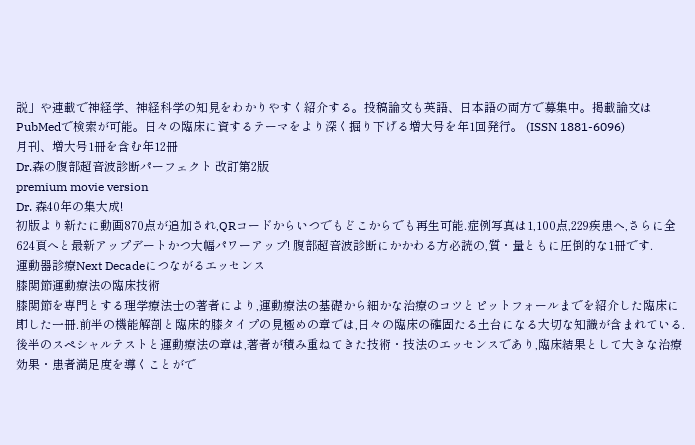説」や連載で神経学、神経科学の知見をわかりやすく紹介する。投稿論文も英語、日本語の両方で募集中。掲載論文はPubMedで検索が可能。日々の臨床に資するテーマをより深く掘り下げる増大号を年1回発行。 (ISSN 1881-6096)
月刊、増大号1冊を含む年12冊
Dr.森の腹部超音波診断パーフェクト 改訂第2版
premium movie version
Dr. 森40年の集大成!
初版より新たに動画870点が追加され,QRコードからいつでもどこからでも再生可能.症例写真は1,100点,229疾患へ,さらに全624頁へと最新アップデートかつ大幅パワーアップ! 腹部超音波診断にかかわる方必読の,質・量ともに圧倒的な1冊です.
運動器診療Next Decadeにつながるエッセンス
膝関節運動療法の臨床技術
膝関節を専門とする理学療法士の著者により,運動療法の基礎から細かな治療のコツとピットフォールまでを紹介した臨床に即した一冊.前半の機能解剖と臨床的膝タイプの見極めの章では,日々の臨床の確固たる土台になる大切な知識が含まれている.後半のスペシャルテストと運動療法の章は,著者が積み重ねてきた技術・技法のエッセンスであり,臨床結果として大きな治療効果・患者満足度を導くことがで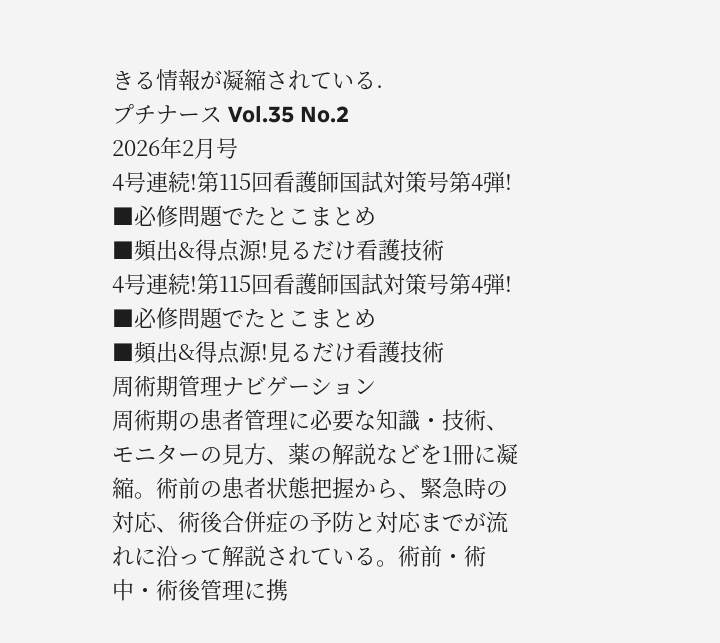きる情報が凝縮されている.
プチナース Vol.35 No.2
2026年2月号
4号連続!第115回看護師国試対策号第4弾!
■必修問題でたとこまとめ
■頻出&得点源!見るだけ看護技術
4号連続!第115回看護師国試対策号第4弾!
■必修問題でたとこまとめ
■頻出&得点源!見るだけ看護技術
周術期管理ナビゲーション
周術期の患者管理に必要な知識・技術、モニターの見方、薬の解説などを1冊に凝縮。術前の患者状態把握から、緊急時の対応、術後合併症の予防と対応までが流れに沿って解説されている。術前・術中・術後管理に携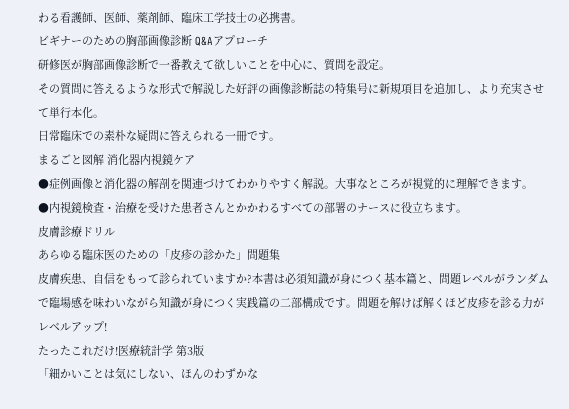わる看護師、医師、薬剤師、臨床工学技士の必携書。
ビギナーのための胸部画像診断 Q&Aアプローチ
研修医が胸部画像診断で一番教えて欲しいことを中心に、質問を設定。
その質問に答えるような形式で解説した好評の画像診断誌の特集号に新規項目を追加し、より充実させて単行本化。
日常臨床での素朴な疑問に答えられる一冊です。
まるごと図解 消化器内視鏡ケア
●症例画像と消化器の解剖を関連づけてわかりやすく解説。大事なところが視覚的に理解できます。
●内視鏡検査・治療を受けた患者さんとかかわるすべての部署のナースに役立ちます。
皮膚診療ドリル
あらゆる臨床医のための「皮疹の診かた」問題集
皮膚疾患、自信をもって診られていますか?本書は必須知識が身につく基本篇と、問題レベルがランダムで臨場感を味わいながら知識が身につく実践篇の二部構成です。問題を解けば解くほど皮疹を診る力がレベルアップ!
たったこれだけ!医療統計学 第3版
「細かいことは気にしない、ほんのわずかな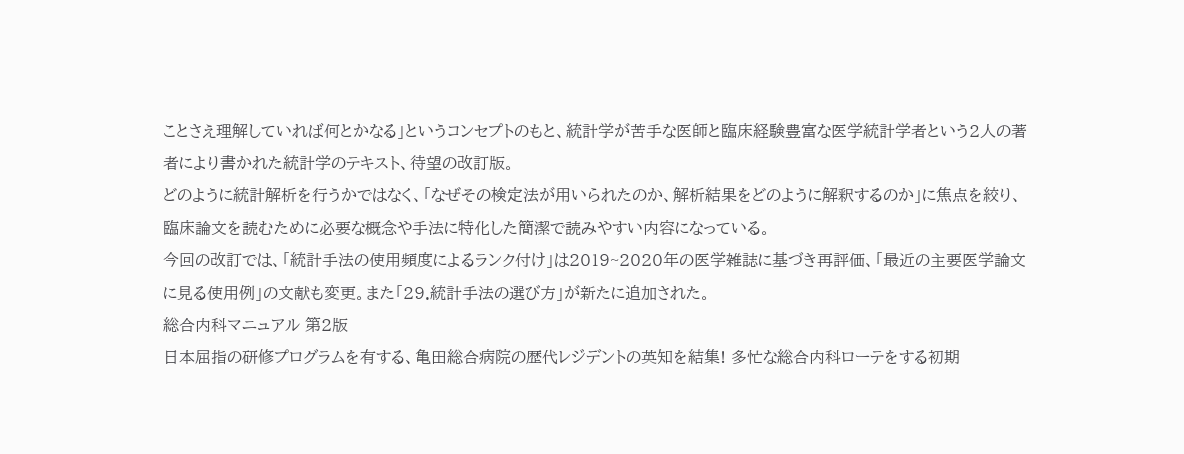ことさえ理解していれば何とかなる」というコンセプトのもと、統計学が苦手な医師と臨床経験豊富な医学統計学者という2人の著者により書かれた統計学のテキスト、待望の改訂版。
どのように統計解析を行うかではなく、「なぜその検定法が用いられたのか、解析結果をどのように解釈するのか」に焦点を絞り、臨床論文を読むために必要な概念や手法に特化した簡潔で読みやすい内容になっている。
今回の改訂では、「統計手法の使用頻度によるランク付け」は2019~2020年の医学雑誌に基づき再評価、「最近の主要医学論文に見る使用例」の文献も変更。また「29.統計手法の選び方」が新たに追加された。
総合内科マニュアル 第2版
日本屈指の研修プログラムを有する、亀田総合病院の歴代レジデントの英知を結集! 多忙な総合内科ローテをする初期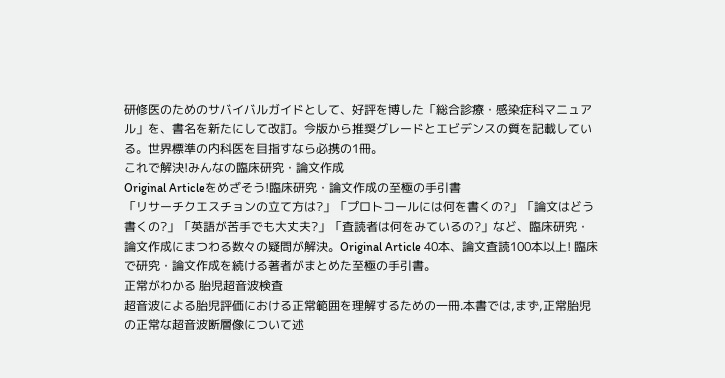研修医のためのサバイバルガイドとして、好評を博した「総合診療・感染症科マニュアル」を、書名を新たにして改訂。今版から推奨グレードとエビデンスの質を記載している。世界標準の内科医を目指すなら必携の1冊。
これで解決!みんなの臨床研究・論文作成
Original Articleをめざそう!臨床研究・論文作成の至極の手引書
「リサーチクエスチョンの立て方は?」「プロトコールには何を書くの?」「論文はどう書くの?」「英語が苦手でも大丈夫?」「査読者は何をみているの?」など、臨床研究・論文作成にまつわる数々の疑問が解決。Original Article 40本、論文査読100本以上! 臨床で研究・論文作成を続ける著者がまとめた至極の手引書。
正常がわかる 胎児超音波検査
超音波による胎児評価における正常範囲を理解するための一冊.本書では,まず,正常胎児の正常な超音波断層像について述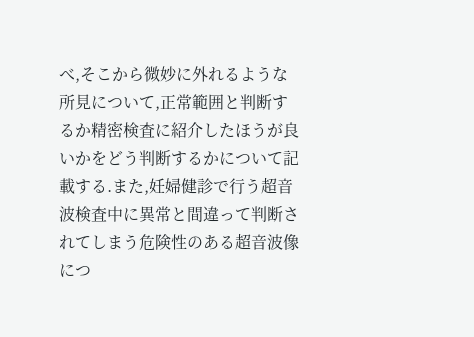べ,そこから微妙に外れるような所見について,正常範囲と判断するか精密検査に紹介したほうが良いかをどう判断するかについて記載する.また,妊婦健診で行う超音波検査中に異常と間違って判断されてしまう危険性のある超音波像につ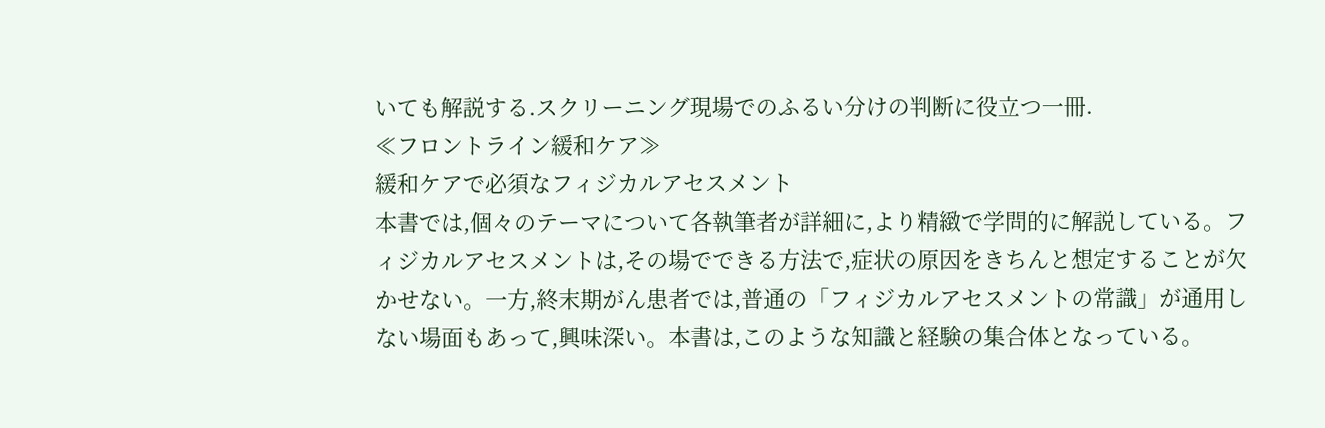いても解説する.スクリーニング現場でのふるい分けの判断に役立つ一冊.
≪フロントライン緩和ケア≫
緩和ケアで必須なフィジカルアセスメント
本書では,個々のテーマについて各執筆者が詳細に,より精緻で学問的に解説している。フィジカルアセスメントは,その場でできる方法で,症状の原因をきちんと想定することが欠かせない。一方,終末期がん患者では,普通の「フィジカルアセスメントの常識」が通用しない場面もあって,興味深い。本書は,このような知識と経験の集合体となっている。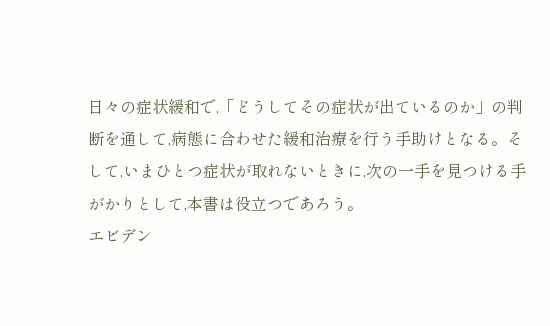日々の症状緩和で,「どうしてその症状が出ているのか」の判断を通して,病態に合わせた緩和治療を行う手助けとなる。そして,いまひとつ症状が取れないときに,次の一手を見つける手がかりとして,本書は役立つであろう。
エビデン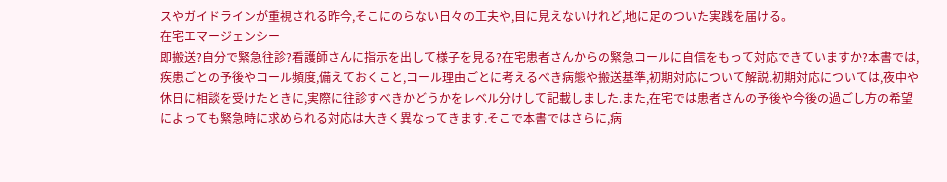スやガイドラインが重視される昨今,そこにのらない日々の工夫や,目に見えないけれど,地に足のついた実践を届ける。
在宅エマージェンシー
即搬送?自分で緊急往診?看護師さんに指示を出して様子を見る?在宅患者さんからの緊急コールに自信をもって対応できていますか?本書では,疾患ごとの予後やコール頻度,備えておくこと,コール理由ごとに考えるべき病態や搬送基準,初期対応について解説.初期対応については,夜中や休日に相談を受けたときに,実際に往診すべきかどうかをレベル分けして記載しました.また,在宅では患者さんの予後や今後の過ごし方の希望によっても緊急時に求められる対応は大きく異なってきます.そこで本書ではさらに,病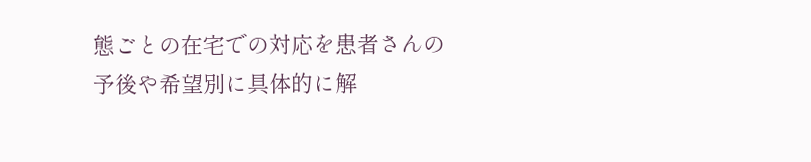態ごとの在宅での対応を患者さんの予後や希望別に具体的に解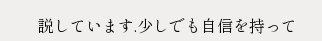説しています.少しでも自信を持って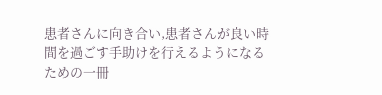患者さんに向き合い,患者さんが良い時間を過ごす手助けを行えるようになるための一冊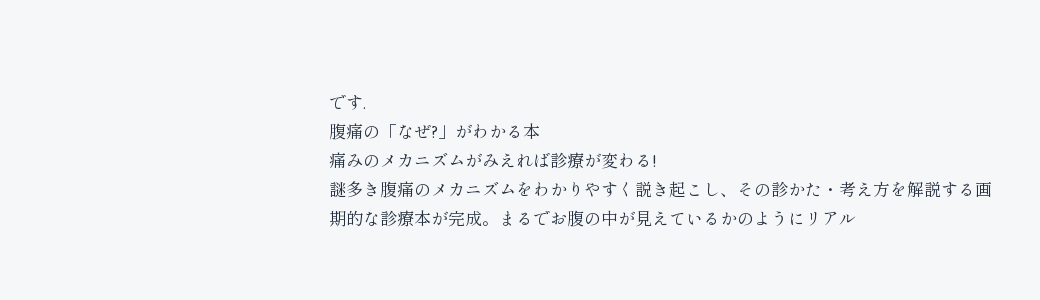です.
腹痛の「なぜ?」がわかる本
痛みのメカニズムがみえれば診療が変わる!
謎多き腹痛のメカニズムをわかりやすく説き起こし、その診かた・考え方を解説する画期的な診療本が完成。まるでお腹の中が見えているかのようにリアル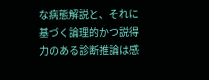な病態解説と、それに基づく論理的かつ説得力のある診断推論は感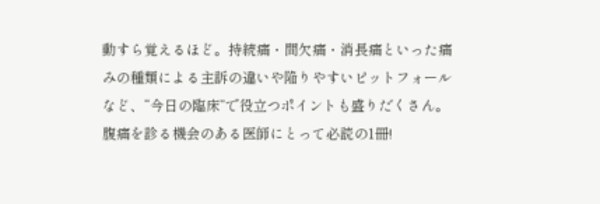動すら覚えるほど。持続痛・間欠痛・消長痛といった痛みの種類による主訴の違いや陥りやすいピットフォールなど、“今日の臨床”で役立つポイントも盛りだくさん。腹痛を診る機会のある医師にとって必読の1冊!